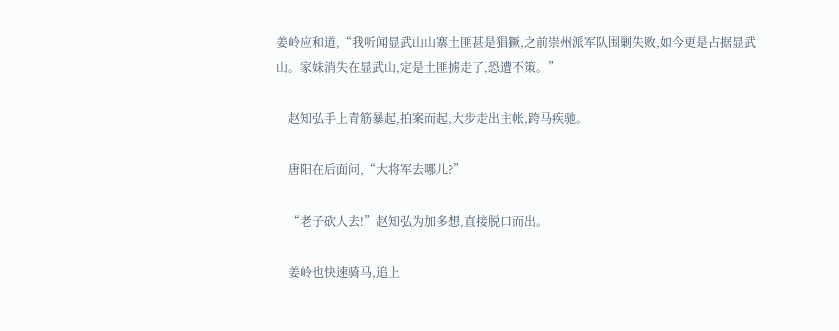姜岭应和道,“我听闻显武山山寨土匪甚是猖獗,之前崇州派军队围剿失败,如今更是占据显武山。家妹消失在显武山,定是土匪掳走了,恐遭不策。”

    赵知弘手上青筋暴起,拍案而起,大步走出主帐,跨马疾驰。

    唐阳在后面问,“大将军去哪儿?”

    “老子砍人去!”赵知弘为加多想,直接脱口而出。

    姜岭也快速骑马,追上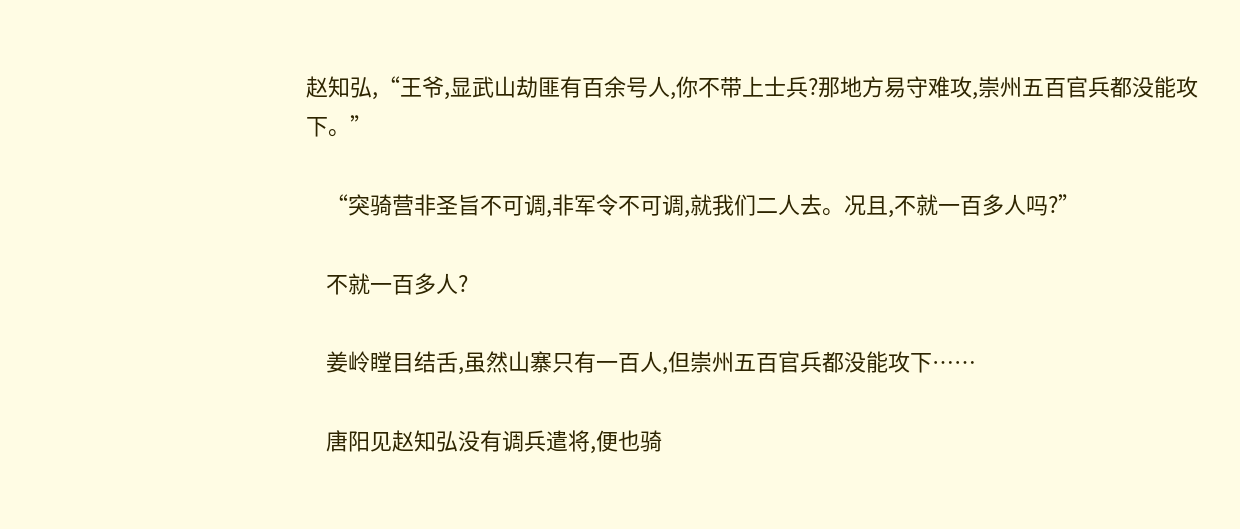赵知弘,“王爷,显武山劫匪有百余号人,你不带上士兵?那地方易守难攻,崇州五百官兵都没能攻下。”

    “突骑营非圣旨不可调,非军令不可调,就我们二人去。况且,不就一百多人吗?”

    不就一百多人?

    姜岭瞠目结舌,虽然山寨只有一百人,但崇州五百官兵都没能攻下……

    唐阳见赵知弘没有调兵遣将,便也骑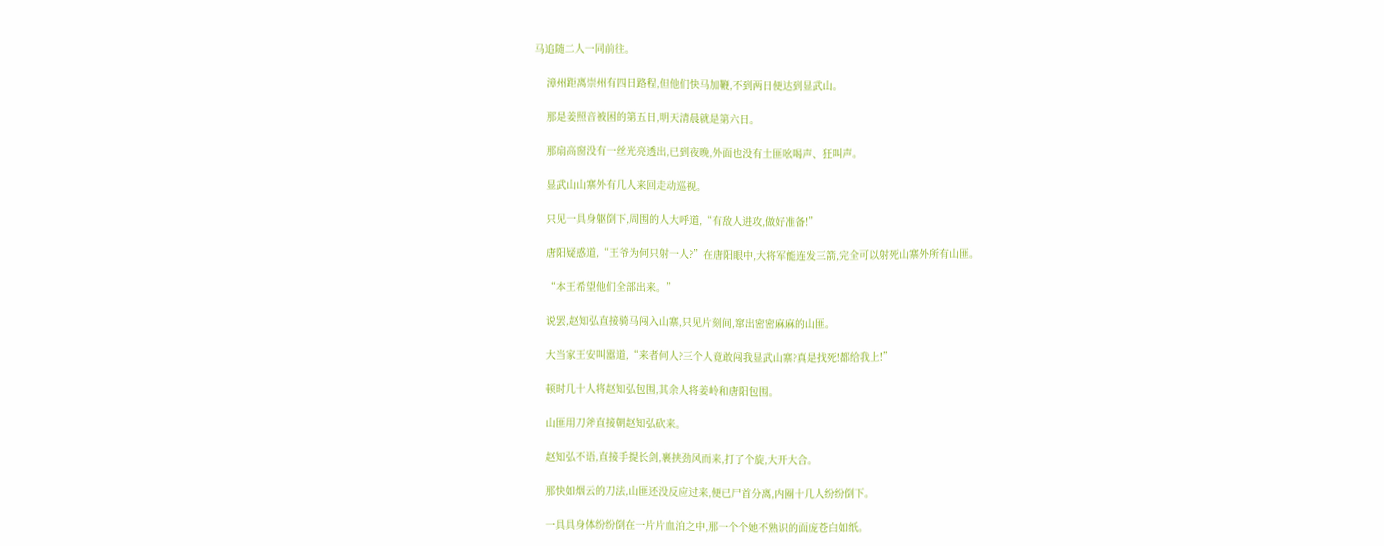马追随二人一同前往。

    漳州距离崇州有四日路程,但他们快马加鞭,不到两日便达到显武山。

    那是姜照音被困的第五日,明天清晨就是第六日。

    那扇高窗没有一丝光亮透出,已到夜晚,外面也没有土匪吆喝声、狂叫声。

    显武山山寨外有几人来回走动巡视。

    只见一具身躯倒下,周围的人大呼道,“有敌人进攻,做好准备!”

    唐阳疑惑道,“王爷为何只射一人?”在唐阳眼中,大将军能连发三箭,完全可以射死山寨外所有山匪。

    “本王希望他们全部出来。”

    说罢,赵知弘直接骑马闯入山寨,只见片刻间,窜出密密麻麻的山匪。

    大当家王安叫嚣道,“来者何人?三个人竟敢闯我显武山寨?真是找死!都给我上!”

    顿时几十人将赵知弘包围,其余人将姜岭和唐阳包围。

    山匪用刀斧直接朝赵知弘砍来。

    赵知弘不语,直接手提长剑,裹挟劲风而来,打了个旋,大开大合。

    那快如烟云的刀法,山匪还没反应过来,便已尸首分离,内圈十几人纷纷倒下。

    一具具身体纷纷倒在一片片血泊之中,那一个个她不熟识的面庞苍白如纸。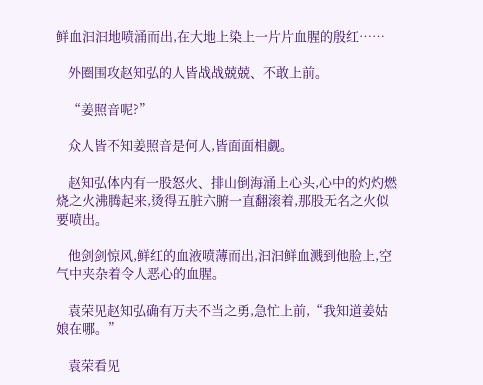鲜血汩汩地喷涌而出,在大地上染上一片片血腥的殷红……

    外圈围攻赵知弘的人皆战战兢兢、不敢上前。

    “姜照音呢?”

    众人皆不知姜照音是何人,皆面面相觑。

    赵知弘体内有一股怒火、排山倒海涌上心头,心中的灼灼燃烧之火沸腾起来,烫得五脏六腑一直翻滚着,那股无名之火似要喷出。

    他剑剑惊风,鲜红的血液喷薄而出,汩汩鲜血溅到他脸上,空气中夹杂着令人恶心的血腥。

    袁荣见赵知弘确有万夫不当之勇,急忙上前,“我知道姜姑娘在哪。”

    袁荣看见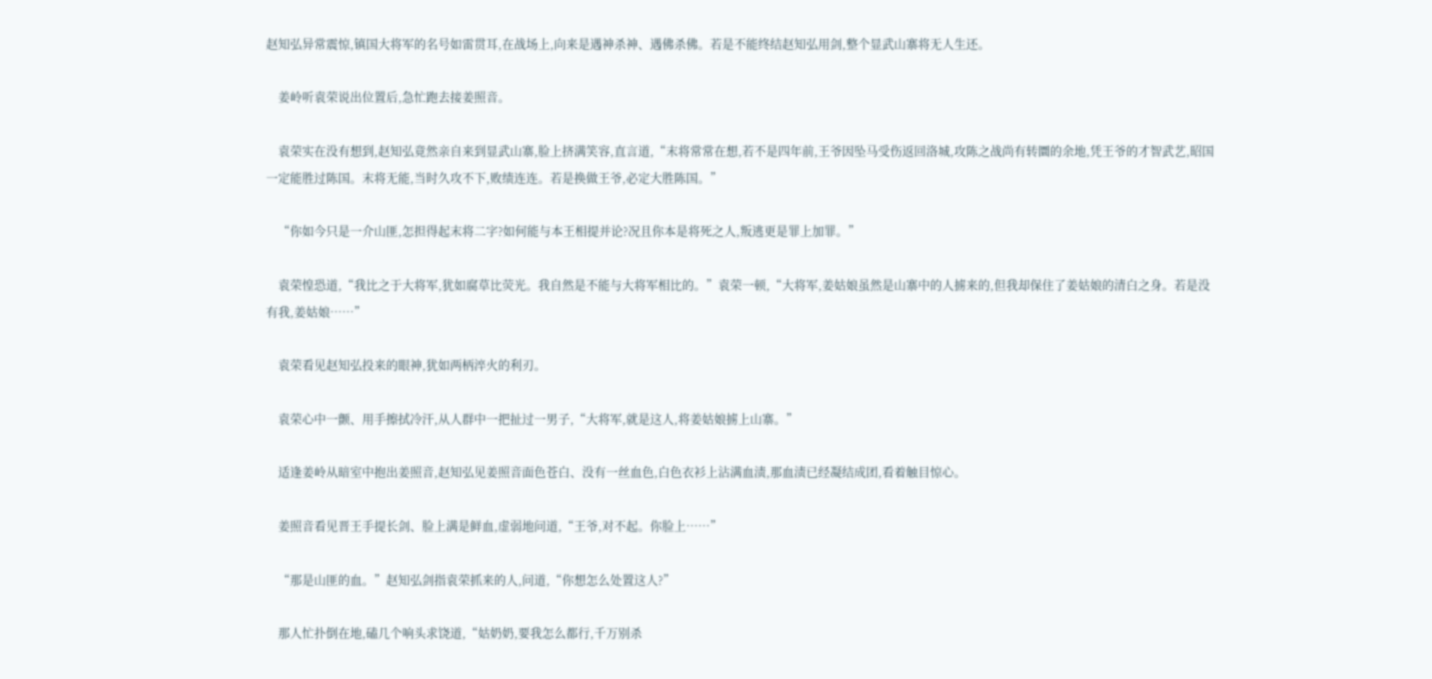赵知弘异常震惊,镇国大将军的名号如雷贯耳,在战场上,向来是遇神杀神、遇佛杀佛。若是不能终结赵知弘用剑,整个显武山寨将无人生还。

    姜岭听袁荣说出位置后,急忙跑去接姜照音。

    袁荣实在没有想到,赵知弘竟然亲自来到显武山寨,脸上挤满笑容,直言道,“末将常常在想,若不是四年前,王爷因坠马受伤返回洛城,攻陈之战尚有转圜的余地,凭王爷的才智武艺,昭国一定能胜过陈国。末将无能,当时久攻不下,败绩连连。若是换做王爷,必定大胜陈国。”

    “你如今只是一介山匪,怎担得起末将二字?如何能与本王相提并论?况且你本是将死之人,叛逃更是罪上加罪。”

    袁荣惶恐道,“我比之于大将军,犹如腐草比荧光。我自然是不能与大将军相比的。”袁荣一顿,“大将军,姜姑娘虽然是山寨中的人掳来的,但我却保住了姜姑娘的清白之身。若是没有我,姜姑娘……”

    袁荣看见赵知弘投来的眼神,犹如两柄淬火的利刃。

    袁荣心中一颤、用手擦拭冷汗,从人群中一把扯过一男子,“大将军,就是这人,将姜姑娘掳上山寨。”

    适逢姜岭从暗室中抱出姜照音,赵知弘见姜照音面色苍白、没有一丝血色,白色衣衫上沾满血渍,那血渍已经凝结成团,看着触目惊心。

    姜照音看见晋王手提长剑、脸上满是鲜血,虚弱地问道,“王爷,对不起。你脸上……”

    “那是山匪的血。”赵知弘剑指袁荣抓来的人,问道,“你想怎么处置这人?”

    那人忙扑倒在地,磕几个响头求饶道,“姑奶奶,要我怎么都行,千万别杀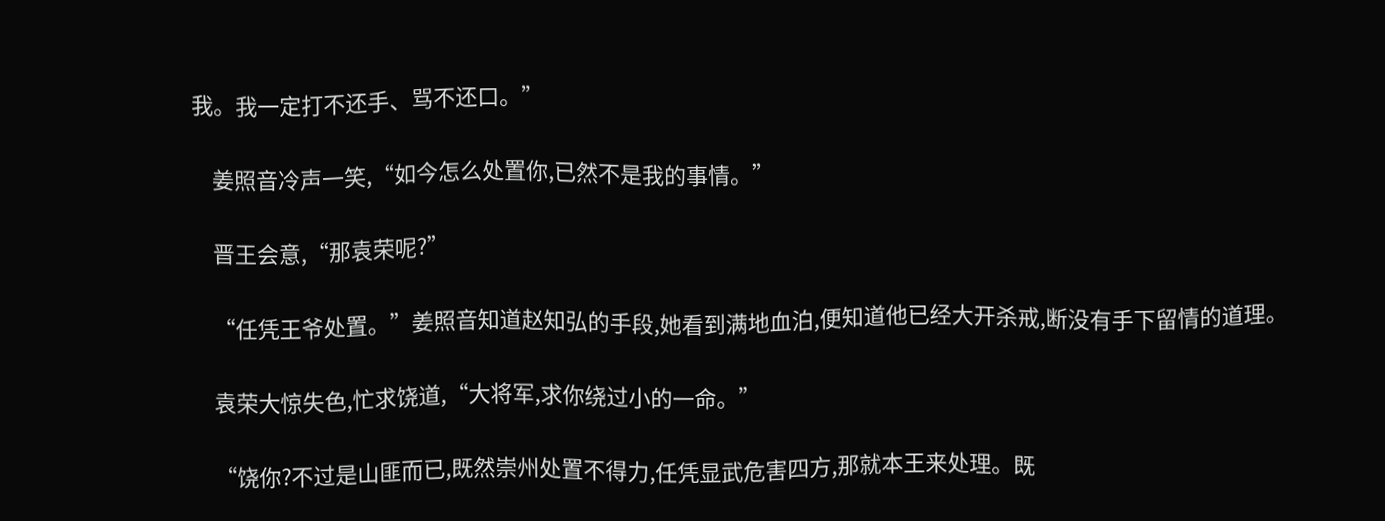我。我一定打不还手、骂不还口。”

    姜照音冷声一笑,“如今怎么处置你,已然不是我的事情。”

    晋王会意,“那袁荣呢?”

    “任凭王爷处置。”姜照音知道赵知弘的手段,她看到满地血泊,便知道他已经大开杀戒,断没有手下留情的道理。

    袁荣大惊失色,忙求饶道,“大将军,求你绕过小的一命。”

    “饶你?不过是山匪而已,既然崇州处置不得力,任凭显武危害四方,那就本王来处理。既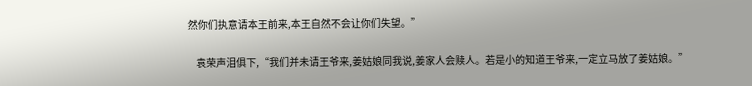然你们执意请本王前来,本王自然不会让你们失望。”

    袁荣声泪俱下,“我们并未请王爷来,姜姑娘同我说,姜家人会赎人。若是小的知道王爷来,一定立马放了姜姑娘。”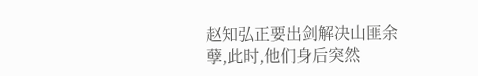赵知弘正要出剑解决山匪余孽,此时,他们身后突然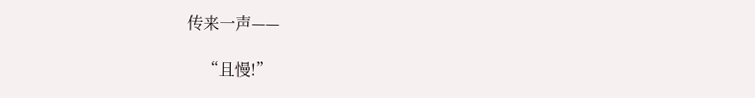传来一声——

    “且慢!”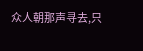众人朝那声寻去,只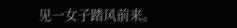见一女子踏风前来。